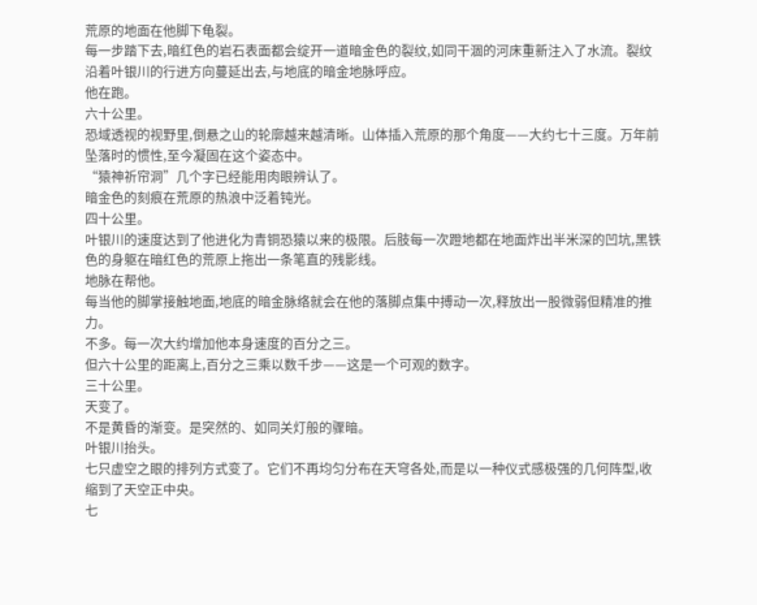荒原的地面在他脚下龟裂。
每一步踏下去,暗红色的岩石表面都会绽开一道暗金色的裂纹,如同干涸的河床重新注入了水流。裂纹沿着叶银川的行进方向蔓延出去,与地底的暗金地脉呼应。
他在跑。
六十公里。
恐域透视的视野里,倒悬之山的轮廓越来越清晰。山体插入荒原的那个角度——大约七十三度。万年前坠落时的惯性,至今凝固在这个姿态中。
“猿神祈帘洞”几个字已经能用肉眼辨认了。
暗金色的刻痕在荒原的热浪中泛着钝光。
四十公里。
叶银川的速度达到了他进化为青铜恐猿以来的极限。后肢每一次蹬地都在地面炸出半米深的凹坑,黑铁色的身躯在暗红色的荒原上拖出一条笔直的残影线。
地脉在帮他。
每当他的脚掌接触地面,地底的暗金脉络就会在他的落脚点集中搏动一次,释放出一股微弱但精准的推力。
不多。每一次大约增加他本身速度的百分之三。
但六十公里的距离上,百分之三乘以数千步——这是一个可观的数字。
三十公里。
天变了。
不是黄昏的渐变。是突然的、如同关灯般的骤暗。
叶银川抬头。
七只虚空之眼的排列方式变了。它们不再均匀分布在天穹各处,而是以一种仪式感极强的几何阵型,收缩到了天空正中央。
七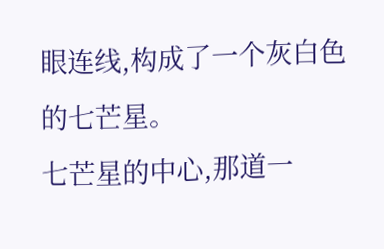眼连线,构成了一个灰白色的七芒星。
七芒星的中心,那道一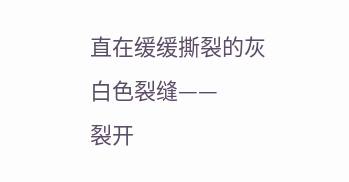直在缓缓撕裂的灰白色裂缝——
裂开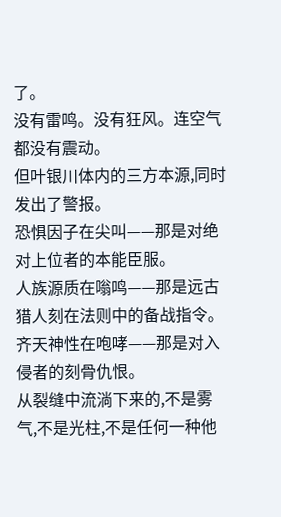了。
没有雷鸣。没有狂风。连空气都没有震动。
但叶银川体内的三方本源,同时发出了警报。
恐惧因子在尖叫——那是对绝对上位者的本能臣服。
人族源质在嗡鸣——那是远古猎人刻在法则中的备战指令。
齐天神性在咆哮——那是对入侵者的刻骨仇恨。
从裂缝中流淌下来的,不是雾气,不是光柱,不是任何一种他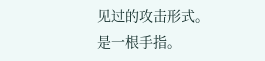见过的攻击形式。
是一根手指。